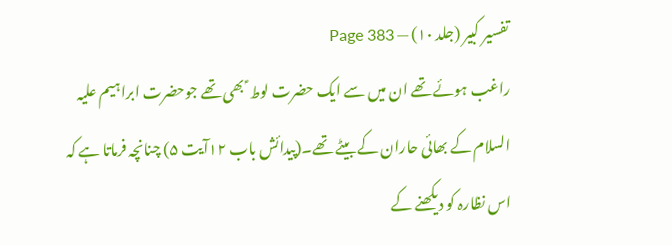تفسیر کبیر (جلد ۱۰) — Page 383
راغب ہوئے تھے ان میں سے ایک حضرت لوط ؑ بھی تھے جوحضرت ابراہیم علیہ السلام کے بھائی حاران کے بیٹے تھے۔(پیدائش باب ۱۲آیت ۵) چنانچہ فرماتا ہے کہ اس نظارہ کو دیکھنے کے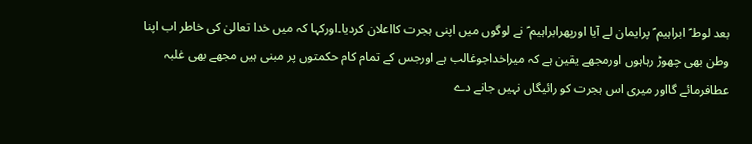بعد لوط ؑ ابراہیم ؑ پرایمان لے آیا اورپھرابراہیم ؑ نے لوگوں میں اپنی ہجرت کااعلان کردیا۔اورکہا کہ میں خدا تعالیٰ کی خاطر اب اپنا وطن بھی چھوڑ رہاہوں اورمجھے یقین ہے کہ میراخداجوغالب ہے اورجس کے تمام کام حکمتوں پر مبنی ہیں مجھے بھی غلبہ عطافرمائے گااور میری اس ہجرت کو رائیگاں نہیں جانے دے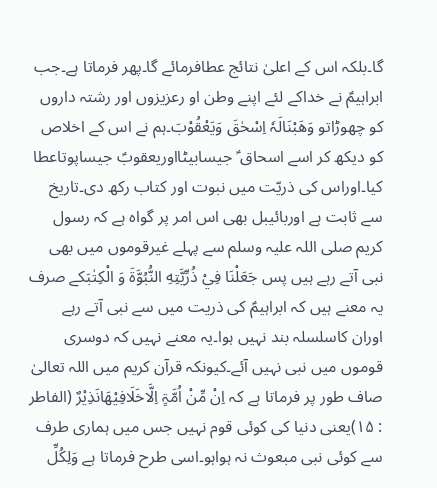گا۔بلکہ اس کے اعلیٰ نتائج عطافرمائے گا۔پھر فرماتا ہے۔جب ابراہیمؑ نے خداکے لئے اپنے وطن او رعزیزوں اور رشتہ داروں کو چھوڑاتو وَھَبْنَالَہٗ اِسْحٰقَ وَیَعْقُوْبَ۔ہم نے اس کے اخلاص کو دیکھ کر اسے اسحاق ؑ جیسابیٹااوریعقوبؑ جیساپوتاعطا کیا۔اوراس کی ذریّت میں نبوت اور کتاب رکھ دی۔تاریخ سے ثابت ہے اوربائیبل بھی اس امر پر گواہ ہے کہ رسول کریم صلی اللہ علیہ وسلم سے پہلے غیرقوموں میں بھی نبی آتے رہے ہیں پس جَعَلْنَا فِيْ ذُرِّيَّتِهِ النُّبُوَّةَ وَ الْكِتٰبَکے صرف یہ معنے ہیں کہ ابراہیمؑ کی ذریت میں سے نبی آتے رہے اوران کاسلسلہ بند نہیں ہوا۔یہ معنے نہیں کہ دوسری قوموں میں نبی نہیں آئے۔کیونکہ قرآن کریم میں اللہ تعالیٰ صاف طور پر فرماتا ہے کہ اِنْ مِّنْ اُمَّۃٍ اِلَّاخَلَافِیْھَانَذِیْرٌ (الفاطر : ۱۵)یعنی دنیا کی کوئی قوم نہیں جس میں ہماری طرف سے کوئی نبی مبعوث نہ ہواہو۔اسی طرح فرماتا ہے وَلِکُلِّ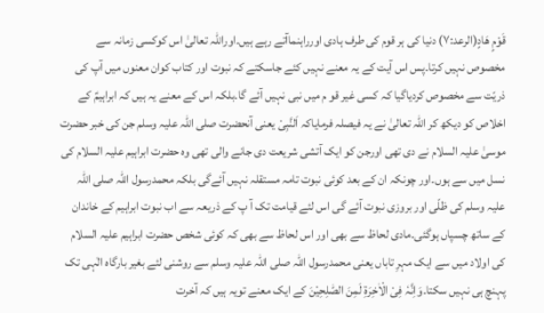قَوْمٍ ھَادٍ(الرعد:۷) دنیا کی ہر قوم کی طرف ہادی اورراہنماآتے رہے ہیں۔اوراللہ تعالیٰ اس کوکسی زمانہ سے مخصوص نہیں کرتا۔پس اس آیت کے یہ معنے نہیں کئے جاسکتے کہ نبوت اور کتاب کوان معنوں میں آپ کی ذریّت سے مخصوص کردیاگیا کہ کسی غیر قو م میں نبی نہیں آئے گا۔بلکہ اس کے معنے یہ ہیں کہ ابراہیمؑ کے اخلاص کو دیکھ کر اللہ تعالیٰ نے یہ فیصلہ فرمایاکہ اَلنَّبِیْ یعنی آنحضرت صلی اللہ علیہ وسلم جن کی خبر حضرت موسیٰ علیہ السلام نے دی تھی اورجن کو ایک آتشی شریعت دی جانے والی تھی وہ حضرت ابراہیم علیہ السلام کی نسل میں سے ہوں۔اور چونکہ ان کے بعد کوئی نبوت تامہ مستقلہ نہیں آئےگی بلکہ محمدرسول اللہ صلی اللہ علیہ وسلم کی ظلّی اور بروزی نبوت آئے گی اس لئے قیامت تک آ پ کے ذریعہ سے اب نبوت ابراہیم کے خاندان کے ساتھ چسپاں ہوگئی۔مادی لحاظ سے بھی اور اس لحاظ سے بھی کہ کوئی شخص حضرت ابراہیم علیہ السلام کی اولاد میں سے ایک مہرِ تاباں یعنی محمدرسول اللہ صلی اللہ علیہ وسلم سے روشنی لئے بغیر بارگاہ الٰہی تک پہنچ ہی نہیں سکتا۔وَاِنَّہٗ فِیْ الْاٰخِرَۃِ لَمِنَ الصّٰلِحِیْنَ کے ایک معنے تویہ ہیں کہ آخرت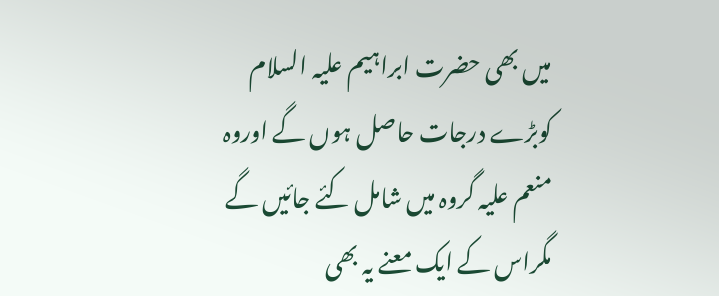میں بھی حضرت ابراہیم علیہ السلام کوبڑے درجات حاصل ہوں گے اوروہ منعم علیہ گروہ میں شامل کئے جائیں گے مگراس کے ایک معنے یہ بھی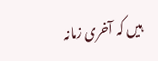ہیں کہ آخری زمانہ